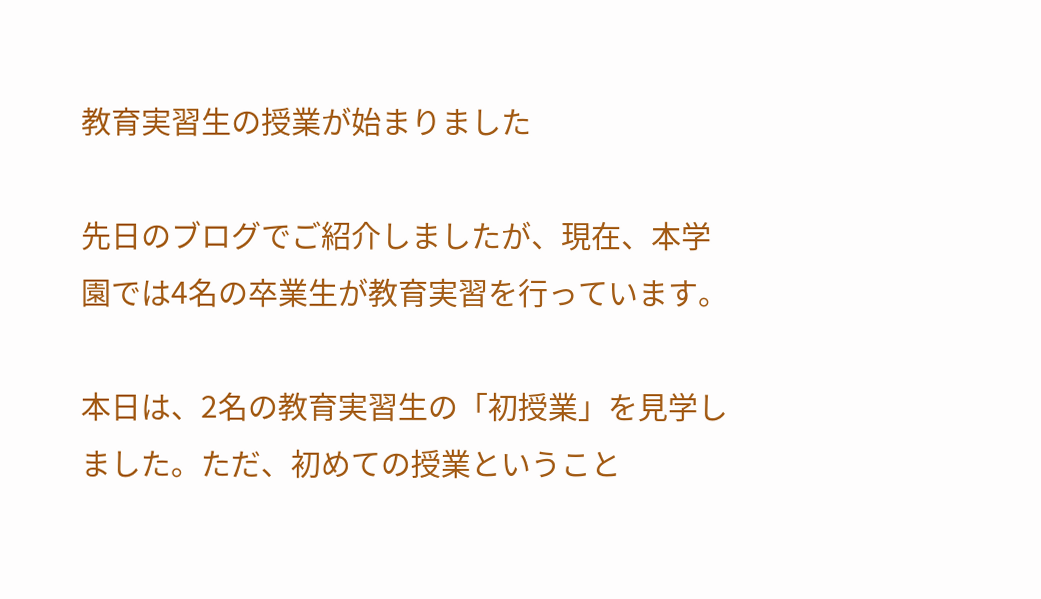教育実習生の授業が始まりました

先日のブログでご紹介しましたが、現在、本学園では4名の卒業生が教育実習を行っています。

本日は、2名の教育実習生の「初授業」を見学しました。ただ、初めての授業ということ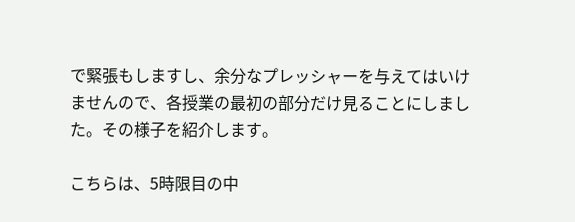で緊張もしますし、余分なプレッシャーを与えてはいけませんので、各授業の最初の部分だけ見ることにしました。その様子を紹介します。

こちらは、5時限目の中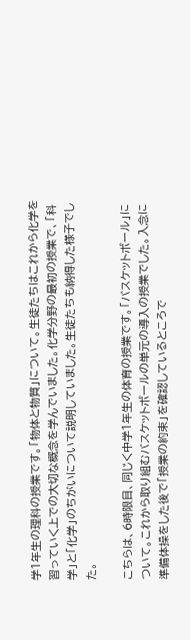学1年生の理科の授業です。「物体と物質」について。生徒たちはこれから化学を習っていく上での大切な概念を学んでいました。化学分野の最初の授業で、「科学」と「化学」のちがいについて説明していました。生徒たちも納得した様子でした。

こちらは、6時限目、同じく中学1年生の体育の授業です。「バスケットボール」について。これから取り組むバスケットボールの単元の導入の授業でした。入念に準備体操をした後で「授業の約束」を確認しているところで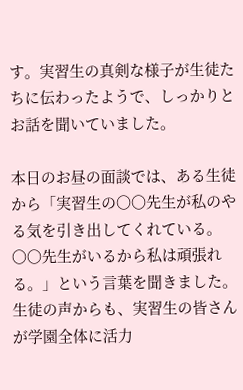す。実習生の真剣な様子が生徒たちに伝わったようで、しっかりとお話を聞いていました。

本日のお昼の面談では、ある生徒から「実習生の〇〇先生が私のやる気を引き出してくれている。〇〇先生がいるから私は頑張れる。」という言葉を聞きました。生徒の声からも、実習生の皆さんが学園全体に活力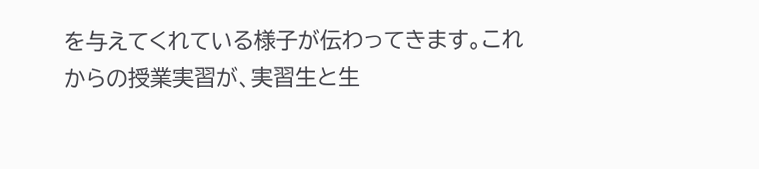を与えてくれている様子が伝わってきます。これからの授業実習が、実習生と生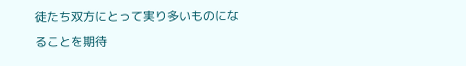徒たち双方にとって実り多いものになることを期待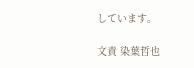しています。

文責 染葉哲也